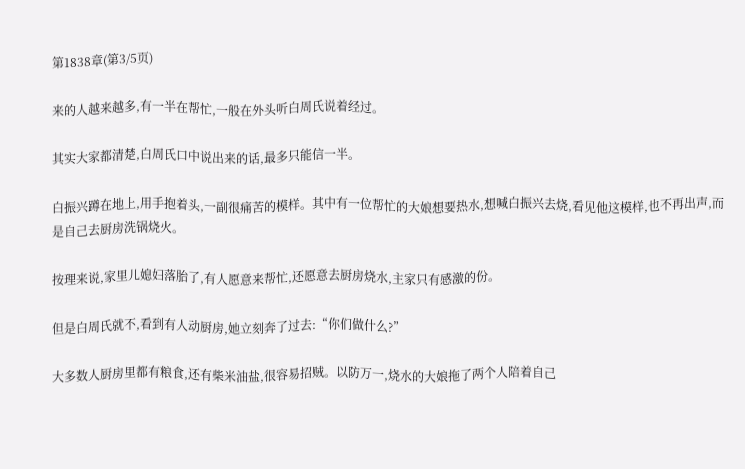第1838章(第3/5页)

来的人越来越多,有一半在帮忙,一般在外头听白周氏说着经过。

其实大家都清楚,白周氏口中说出来的话,最多只能信一半。

白振兴蹲在地上,用手抱着头,一副很痛苦的模样。其中有一位帮忙的大娘想要热水,想喊白振兴去烧,看见他这模样,也不再出声,而是自己去厨房洗锅烧火。

按理来说,家里儿媳妇落胎了,有人愿意来帮忙,还愿意去厨房烧水,主家只有感激的份。

但是白周氏就不,看到有人动厨房,她立刻奔了过去:“你们做什么?”

大多数人厨房里都有粮食,还有柴米油盐,很容易招贼。以防万一,烧水的大娘拖了两个人陪着自己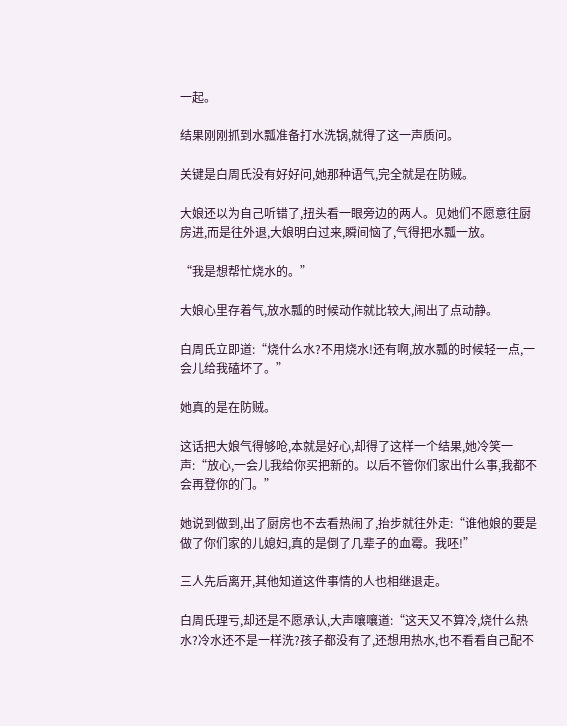一起。

结果刚刚抓到水瓢准备打水洗锅,就得了这一声质问。

关键是白周氏没有好好问,她那种语气,完全就是在防贼。

大娘还以为自己听错了,扭头看一眼旁边的两人。见她们不愿意往厨房进,而是往外退,大娘明白过来,瞬间恼了,气得把水瓢一放。

“我是想帮忙烧水的。”

大娘心里存着气,放水瓢的时候动作就比较大,闹出了点动静。

白周氏立即道:“烧什么水?不用烧水!还有啊,放水瓢的时候轻一点,一会儿给我磕坏了。”

她真的是在防贼。

这话把大娘气得够呛,本就是好心,却得了这样一个结果,她冷笑一声:“放心,一会儿我给你买把新的。以后不管你们家出什么事,我都不会再登你的门。”

她说到做到,出了厨房也不去看热闹了,抬步就往外走:“谁他娘的要是做了你们家的儿媳妇,真的是倒了几辈子的血霉。我呸!”

三人先后离开,其他知道这件事情的人也相继退走。

白周氏理亏,却还是不愿承认,大声嚷嚷道:“这天又不算冷,烧什么热水?冷水还不是一样洗?孩子都没有了,还想用热水,也不看看自己配不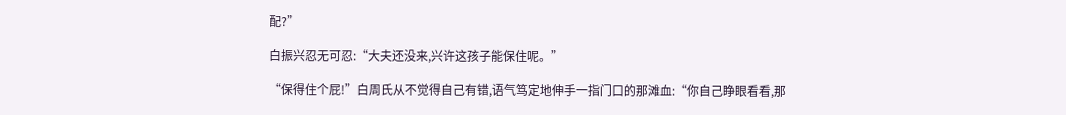配?”

白振兴忍无可忍:“大夫还没来,兴许这孩子能保住呢。”

“保得住个屁!”白周氏从不觉得自己有错,语气笃定地伸手一指门口的那滩血:“你自己睁眼看看,那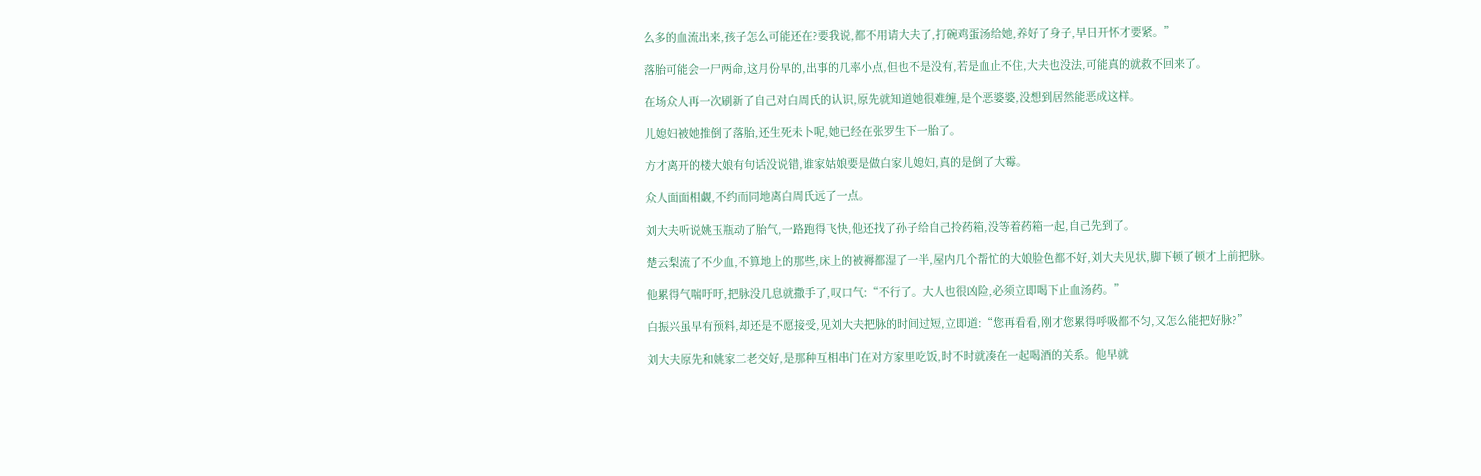么多的血流出来,孩子怎么可能还在?要我说,都不用请大夫了,打碗鸡蛋汤给她,养好了身子,早日开怀才要紧。”

落胎可能会一尸两命,这月份早的,出事的几率小点,但也不是没有,若是血止不住,大夫也没法,可能真的就救不回来了。

在场众人再一次刷新了自己对白周氏的认识,原先就知道她很难缠,是个恶婆婆,没想到居然能恶成这样。

儿媳妇被她推倒了落胎,还生死未卜呢,她已经在张罗生下一胎了。

方才离开的楼大娘有句话没说错,谁家姑娘要是做白家儿媳妇,真的是倒了大霉。

众人面面相觑,不约而同地离白周氏远了一点。

刘大夫听说姚玉瓶动了胎气,一路跑得飞快,他还找了孙子给自己拎药箱,没等着药箱一起,自己先到了。

楚云梨流了不少血,不算地上的那些,床上的被褥都湿了一半,屋内几个帮忙的大娘脸色都不好,刘大夫见状,脚下顿了顿才上前把脉。

他累得气喘吁吁,把脉没几息就撒手了,叹口气:“不行了。大人也很凶险,必须立即喝下止血汤药。”

白振兴虽早有预料,却还是不愿接受,见刘大夫把脉的时间过短,立即道:“您再看看,刚才您累得呼吸都不匀,又怎么能把好脉?”

刘大夫原先和姚家二老交好,是那种互相串门在对方家里吃饭,时不时就凑在一起喝酒的关系。他早就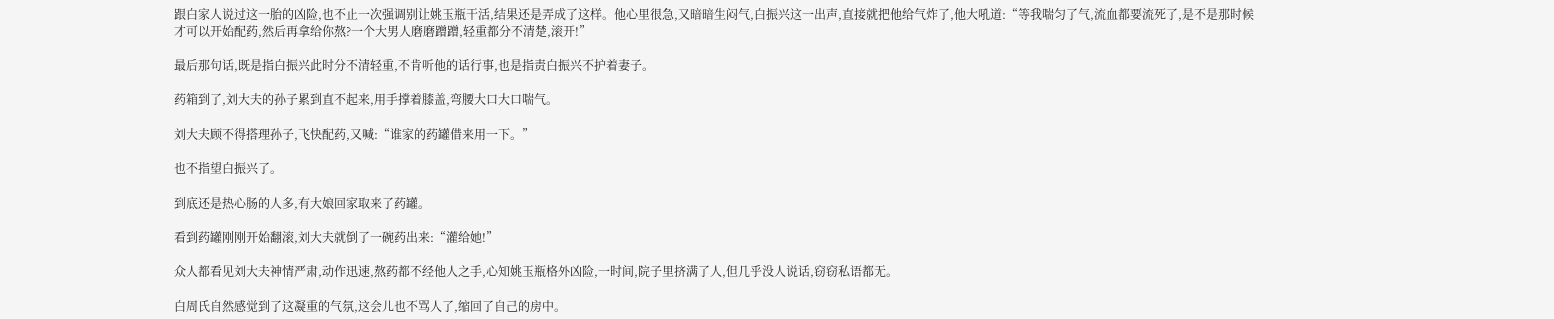跟白家人说过这一胎的凶险,也不止一次强调别让姚玉瓶干活,结果还是弄成了这样。他心里很急,又暗暗生闷气,白振兴这一出声,直接就把他给气炸了,他大吼道:“等我喘匀了气,流血都要流死了,是不是那时候才可以开始配药,然后再拿给你熬?一个大男人磨磨蹭蹭,轻重都分不清楚,滚开!”

最后那句话,既是指白振兴此时分不清轻重,不肯听他的话行事,也是指责白振兴不护着妻子。

药箱到了,刘大夫的孙子累到直不起来,用手撑着膝盖,弯腰大口大口喘气。

刘大夫顾不得搭理孙子,飞快配药,又喊:“谁家的药罐借来用一下。”

也不指望白振兴了。

到底还是热心肠的人多,有大娘回家取来了药罐。

看到药罐刚刚开始翻滚,刘大夫就倒了一碗药出来:“灌给她!”

众人都看见刘大夫神情严肃,动作迅速,熬药都不经他人之手,心知姚玉瓶格外凶险,一时间,院子里挤满了人,但几乎没人说话,窃窃私语都无。

白周氏自然感觉到了这凝重的气氛,这会儿也不骂人了,缩回了自己的房中。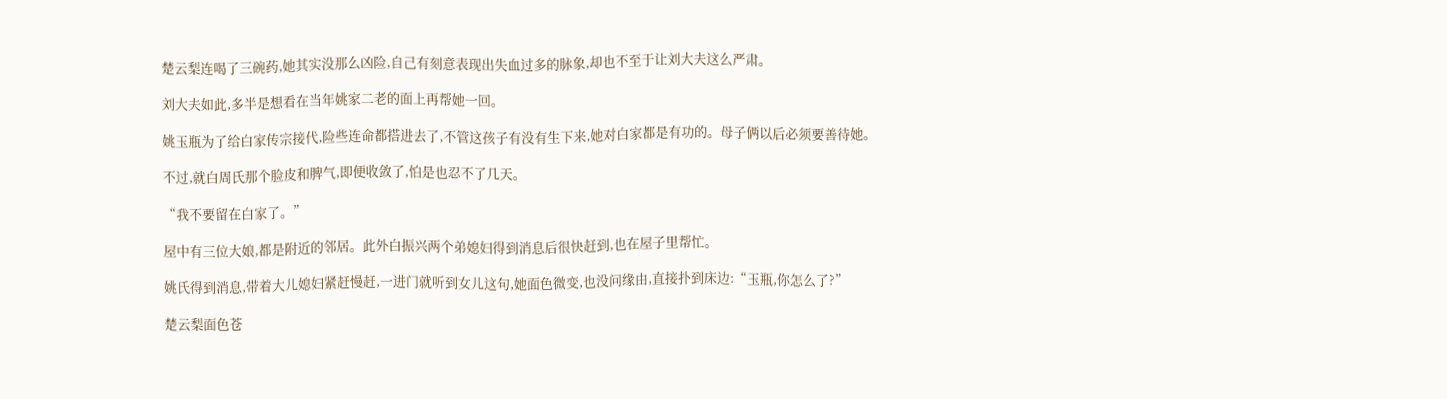楚云梨连喝了三碗药,她其实没那么凶险,自己有刻意表现出失血过多的脉象,却也不至于让刘大夫这么严肃。

刘大夫如此,多半是想看在当年姚家二老的面上再帮她一回。

姚玉瓶为了给白家传宗接代,险些连命都搭进去了,不管这孩子有没有生下来,她对白家都是有功的。母子俩以后必须要善待她。

不过,就白周氏那个脸皮和脾气,即便收敛了,怕是也忍不了几天。

“我不要留在白家了。”

屋中有三位大娘,都是附近的邻居。此外白振兴两个弟媳妇得到消息后很快赶到,也在屋子里帮忙。

姚氏得到消息,带着大儿媳妇紧赶慢赶,一进门就听到女儿这句,她面色微变,也没问缘由,直接扑到床边:“玉瓶,你怎么了?”

楚云梨面色苍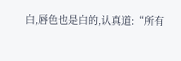白,唇色也是白的,认真道:“所有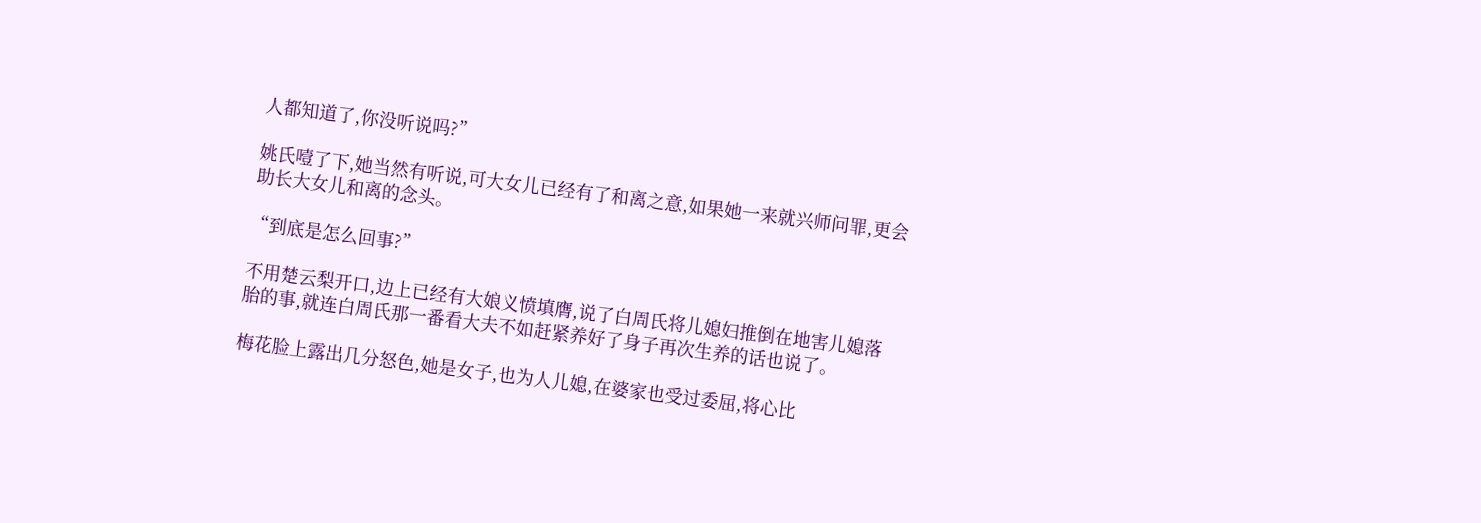人都知道了,你没听说吗?”

姚氏噎了下,她当然有听说,可大女儿已经有了和离之意,如果她一来就兴师问罪,更会助长大女儿和离的念头。

“到底是怎么回事?”

不用楚云梨开口,边上已经有大娘义愤填膺,说了白周氏将儿媳妇推倒在地害儿媳落胎的事,就连白周氏那一番看大夫不如赶紧养好了身子再次生养的话也说了。

梅花脸上露出几分怒色,她是女子,也为人儿媳,在婆家也受过委屈,将心比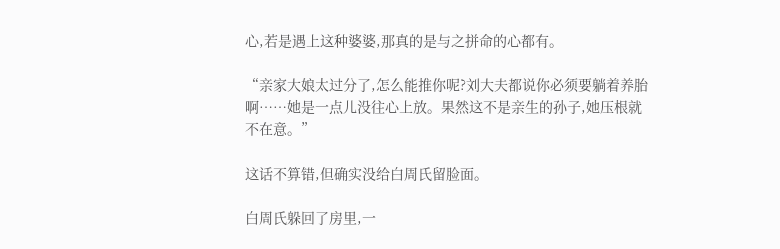心,若是遇上这种婆婆,那真的是与之拼命的心都有。

“亲家大娘太过分了,怎么能推你呢?刘大夫都说你必须要躺着养胎啊……她是一点儿没往心上放。果然这不是亲生的孙子,她压根就不在意。”

这话不算错,但确实没给白周氏留脸面。

白周氏躲回了房里,一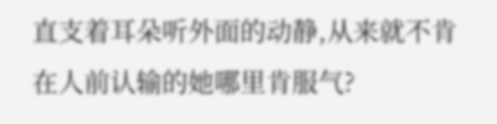直支着耳朵听外面的动静,从来就不肯在人前认输的她哪里肯服气?